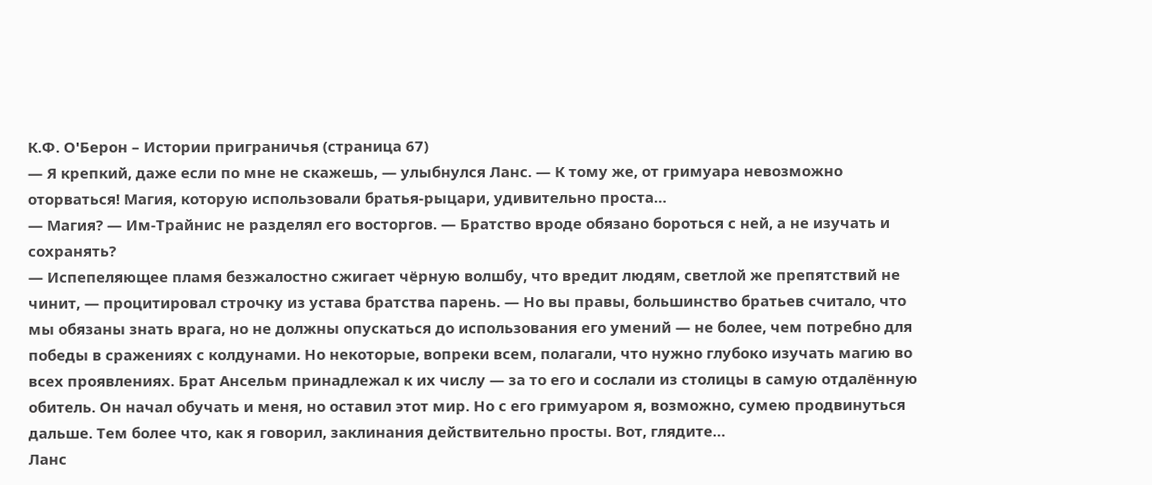К.Ф. О'Берон – Истории приграничья (страница 67)
— Я крепкий, даже если по мне не скажешь, — улыбнулся Ланс. — К тому же, от гримуара невозможно оторваться! Магия, которую использовали братья-рыцари, удивительно проста…
— Магия? — Им-Трайнис не разделял его восторгов. — Братство вроде обязано бороться с ней, а не изучать и сохранять?
— Испепеляющее пламя безжалостно сжигает чёрную волшбу, что вредит людям, светлой же препятствий не чинит, — процитировал строчку из устава братства парень. — Но вы правы, большинство братьев считало, что мы обязаны знать врага, но не должны опускаться до использования его умений — не более, чем потребно для победы в сражениях с колдунами. Но некоторые, вопреки всем, полагали, что нужно глубоко изучать магию во всех проявлениях. Брат Ансельм принадлежал к их числу — за то его и сослали из столицы в самую отдалённую обитель. Он начал обучать и меня, но оставил этот мир. Но с его гримуаром я, возможно, сумею продвинуться дальше. Тем более что, как я говорил, заклинания действительно просты. Вот, глядите…
Ланс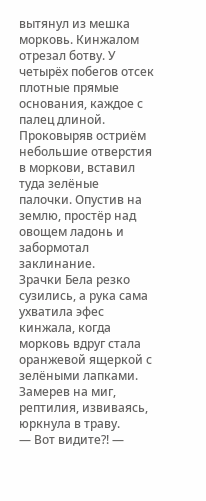вытянул из мешка морковь. Кинжалом отрезал ботву. У четырёх побегов отсек плотные прямые основания, каждое с палец длиной. Проковыряв остриём небольшие отверстия в моркови, вставил туда зелёные палочки. Опустив на землю, простёр над овощем ладонь и забормотал заклинание.
Зрачки Бела резко сузились, а рука сама ухватила эфес кинжала, когда морковь вдруг стала оранжевой ящеркой с зелёными лапками. Замерев на миг, рептилия, извиваясь, юркнула в траву.
— Вот видите?! —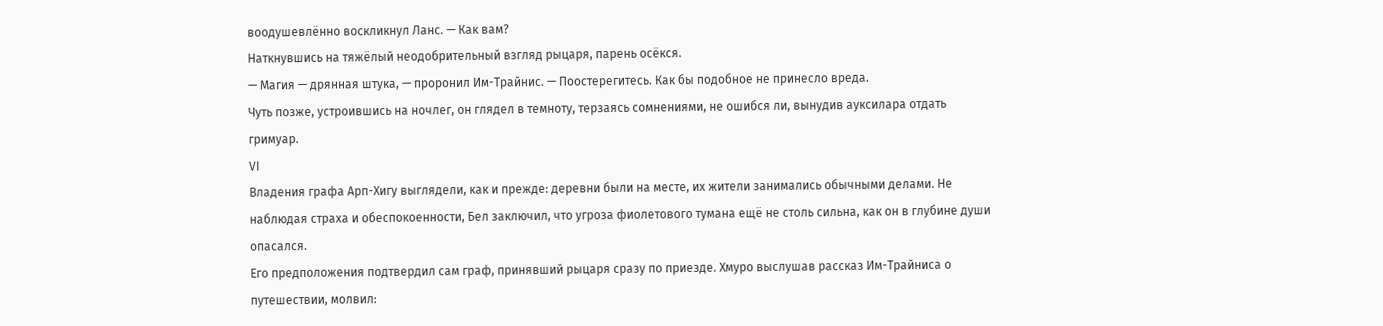воодушевлённо воскликнул Ланс. — Как вам?
Наткнувшись на тяжёлый неодобрительный взгляд рыцаря, парень осёкся.
— Магия — дрянная штука, — проронил Им-Трайнис. — Поостерегитесь. Как бы подобное не принесло вреда.
Чуть позже, устроившись на ночлег, он глядел в темноту, терзаясь сомнениями, не ошибся ли, вынудив ауксилара отдать гримуар.
VI
Владения графа Арп-Хигу выглядели, как и прежде: деревни были на месте, их жители занимались обычными делами. Не наблюдая страха и обеспокоенности, Бел заключил, что угроза фиолетового тумана ещё не столь сильна, как он в глубине души опасался.
Его предположения подтвердил сам граф, принявший рыцаря сразу по приезде. Хмуро выслушав рассказ Им-Трайниса о путешествии, молвил: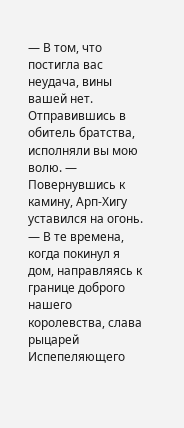— В том, что постигла вас неудача, вины вашей нет. Отправившись в обитель братства, исполняли вы мою волю. — Повернувшись к камину, Арп-Хигу уставился на огонь. — В те времена, когда покинул я дом, направляясь к границе доброго нашего королевства, слава рыцарей Испепеляющего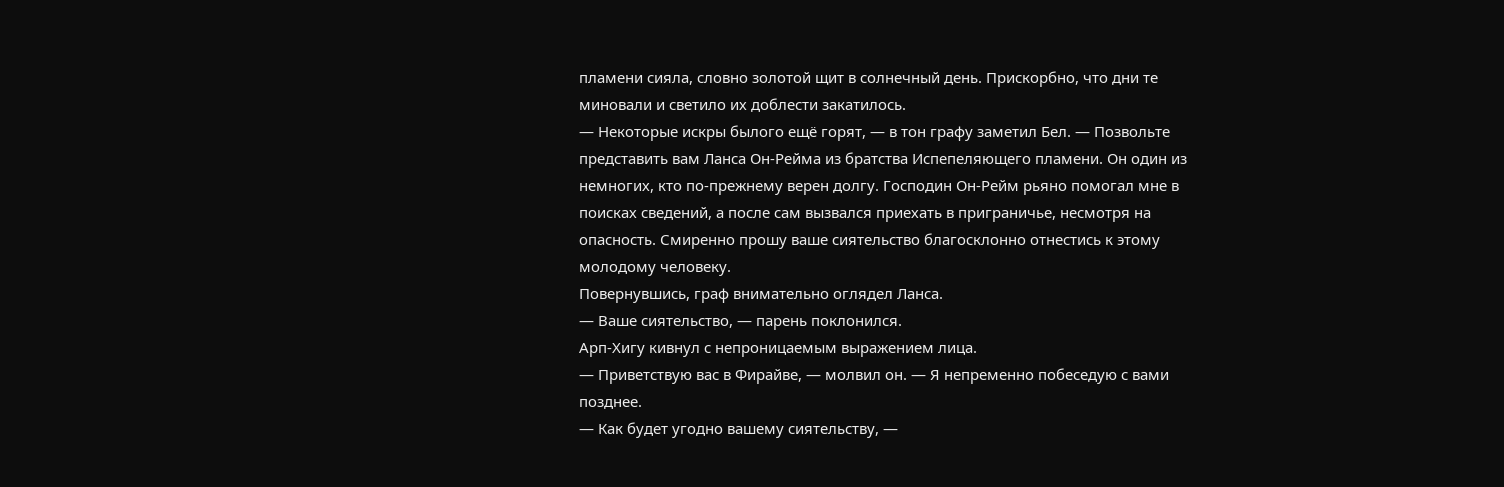пламени сияла, словно золотой щит в солнечный день. Прискорбно, что дни те миновали и светило их доблести закатилось.
— Некоторые искры былого ещё горят, — в тон графу заметил Бел. — Позвольте представить вам Ланса Он-Рейма из братства Испепеляющего пламени. Он один из немногих, кто по-прежнему верен долгу. Господин Он-Рейм рьяно помогал мне в поисках сведений, а после сам вызвался приехать в приграничье, несмотря на опасность. Смиренно прошу ваше сиятельство благосклонно отнестись к этому молодому человеку.
Повернувшись, граф внимательно оглядел Ланса.
— Ваше сиятельство, — парень поклонился.
Арп-Хигу кивнул с непроницаемым выражением лица.
— Приветствую вас в Фирайве, — молвил он. — Я непременно побеседую с вами позднее.
— Как будет угодно вашему сиятельству, —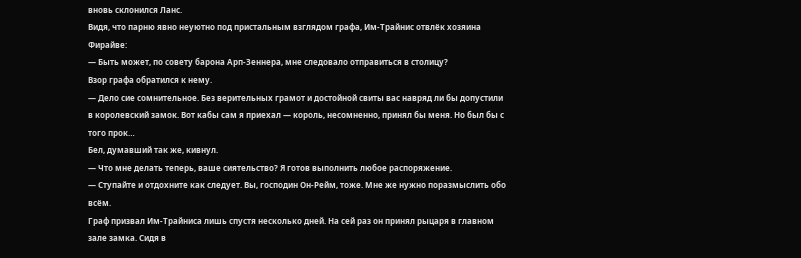вновь склонился Ланс.
Видя, что парню явно неуютно под пристальным взглядом графа, Им-Трайнис отвлёк хозяина Фирайве:
— Быть может, по совету барона Арп-Зеннера, мне следовало отправиться в столицу?
Взор графа обратился к нему.
— Дело сие сомнительное. Без верительных грамот и достойной свиты вас навряд ли бы допустили в королевский замок. Вот кабы сам я приехал — король, несомненно, принял бы меня. Но был бы с того прок…
Бел, думавший так же, кивнул.
— Что мне делать теперь, ваше сиятельство? Я готов выполнить любое распоряжение.
— Ступайте и отдохните как следует. Вы, господин Он-Рейм, тоже. Мне же нужно поразмыслить обо всём.
Граф призвал Им-Трайниса лишь спустя несколько дней. На сей раз он принял рыцаря в главном зале замка. Сидя в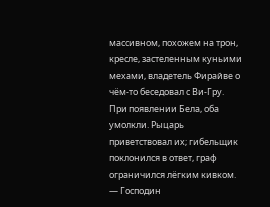массивном, похожем на трон, кресле, застеленным куньими мехами, владетель Фирайве о чём-то беседовал с Ви-Гру. При появлении Бела, оба умолкли. Рыцарь приветствовал их; гибельщик поклонился в ответ, граф ограничился лёгким кивком.
— Господин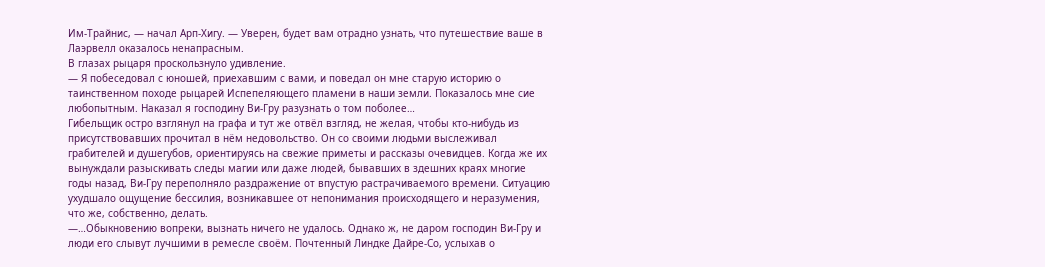Им-Трайнис, — начал Арп-Хигу. — Уверен, будет вам отрадно узнать, что путешествие ваше в Лаэрвелл оказалось ненапрасным.
В глазах рыцаря проскользнуло удивление.
— Я побеседовал с юношей, приехавшим с вами, и поведал он мне старую историю о таинственном походе рыцарей Испепеляющего пламени в наши земли. Показалось мне сие любопытным. Наказал я господину Ви-Гру разузнать о том поболее…
Гибельщик остро взглянул на графа и тут же отвёл взгляд, не желая, чтобы кто-нибудь из присутствовавших прочитал в нём недовольство. Он со своими людьми выслеживал грабителей и душегубов, ориентируясь на свежие приметы и рассказы очевидцев. Когда же их вынуждали разыскивать следы магии или даже людей, бывавших в здешних краях многие годы назад, Ви-Гру переполняло раздражение от впустую растрачиваемого времени. Ситуацию ухудшало ощущение бессилия, возникавшее от непонимания происходящего и неразумения, что же, собственно, делать.
—…Обыкновению вопреки, вызнать ничего не удалось. Однако ж, не даром господин Ви-Гру и люди его слывут лучшими в ремесле своём. Почтенный Линдке Дайре-Со, услыхав о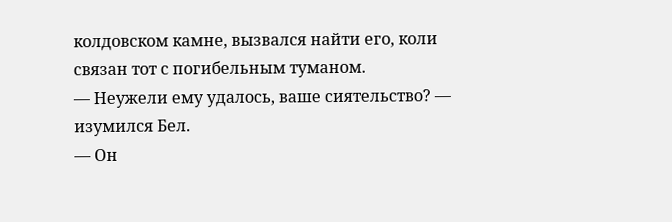колдовском камне, вызвался найти его, коли связан тот с погибельным туманом.
— Неужели ему удалось, ваше сиятельство? — изумился Бел.
— Он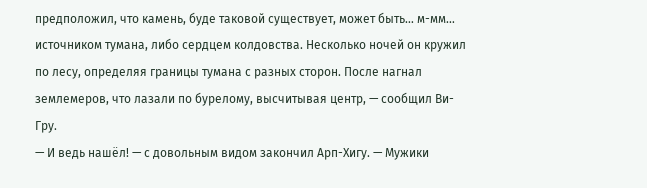предположил, что камень, буде таковой существует, может быть… м-мм… источником тумана, либо сердцем колдовства. Несколько ночей он кружил по лесу, определяя границы тумана с разных сторон. После нагнал землемеров, что лазали по бурелому, высчитывая центр, — сообщил Ви-Гру.
— И ведь нашёл! — с довольным видом закончил Арп-Хигу. — Мужики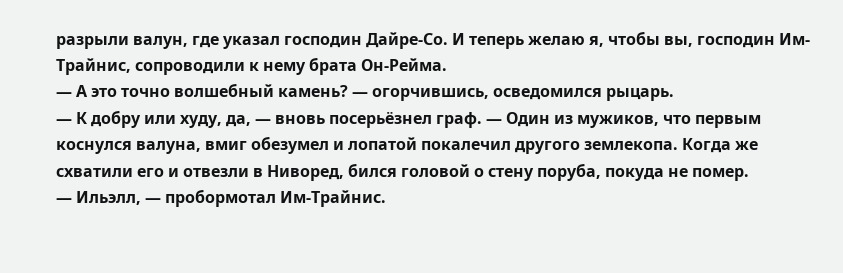разрыли валун, где указал господин Дайре-Со. И теперь желаю я, чтобы вы, господин Им-Трайнис, сопроводили к нему брата Он-Рейма.
— А это точно волшебный камень? — огорчившись, осведомился рыцарь.
— К добру или худу, да, — вновь посерьёзнел граф. — Один из мужиков, что первым коснулся валуна, вмиг обезумел и лопатой покалечил другого землекопа. Когда же схватили его и отвезли в Ниворед, бился головой о стену поруба, покуда не помер.
— Ильэлл, — пробормотал Им-Трайнис.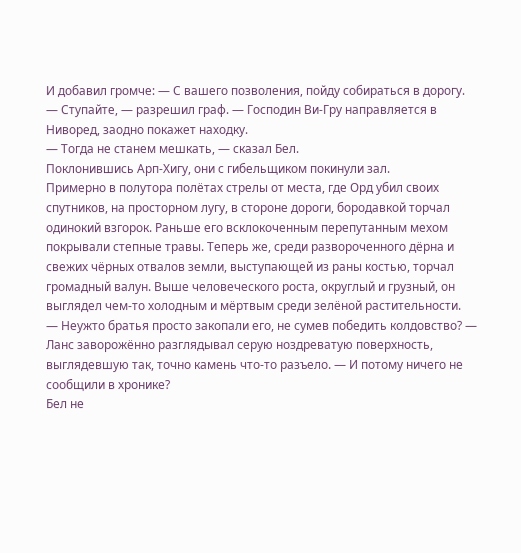И добавил громче: — С вашего позволения, пойду собираться в дорогу.
— Ступайте, — разрешил граф. — Господин Ви-Гру направляется в Ниворед, заодно покажет находку.
— Тогда не станем мешкать, — сказал Бел.
Поклонившись Арп-Хигу, они с гибельщиком покинули зал.
Примерно в полутора полётах стрелы от места, где Орд убил своих спутников, на просторном лугу, в стороне дороги, бородавкой торчал одинокий взгорок. Раньше его всклокоченным перепутанным мехом покрывали степные травы. Теперь же, среди развороченного дёрна и свежих чёрных отвалов земли, выступающей из раны костью, торчал громадный валун. Выше человеческого роста, округлый и грузный, он выглядел чем-то холодным и мёртвым среди зелёной растительности.
— Неужто братья просто закопали его, не сумев победить колдовство? — Ланс заворожённо разглядывал серую ноздреватую поверхность, выглядевшую так, точно камень что-то разъело. — И потому ничего не сообщили в хронике?
Бел не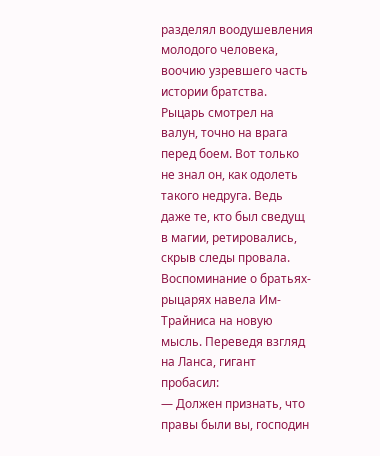разделял воодушевления молодого человека, воочию узревшего часть истории братства. Рыцарь смотрел на валун, точно на врага перед боем. Вот только не знал он, как одолеть такого недруга. Ведь даже те, кто был сведущ в магии, ретировались, скрыв следы провала.
Воспоминание о братьях-рыцарях навела Им-Трайниса на новую мысль. Переведя взгляд на Ланса, гигант пробасил:
— Должен признать, что правы были вы, господин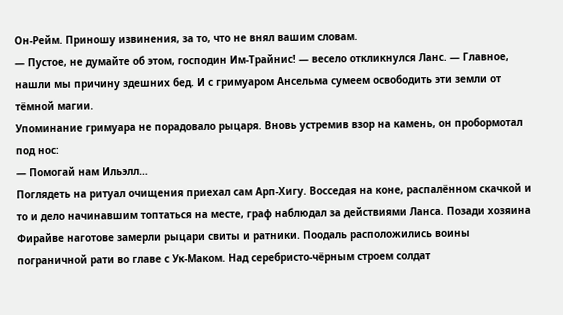Он-Рейм. Приношу извинения, за то, что не внял вашим словам.
— Пустое, не думайте об этом, господин Им-Трайнис! — весело откликнулся Ланс. — Главное, нашли мы причину здешних бед. И с гримуаром Ансельма сумеем освободить эти земли от тёмной магии.
Упоминание гримуара не порадовало рыцаря. Вновь устремив взор на камень, он пробормотал под нос:
— Помогай нам Ильэлл…
Поглядеть на ритуал очищения приехал сам Арп-Хигу. Восседая на коне, распалённом скачкой и то и дело начинавшим топтаться на месте, граф наблюдал за действиями Ланса. Позади хозяина Фирайве наготове замерли рыцари свиты и ратники. Поодаль расположились воины пограничной рати во главе с Ук-Маком. Над серебристо-чёрным строем солдат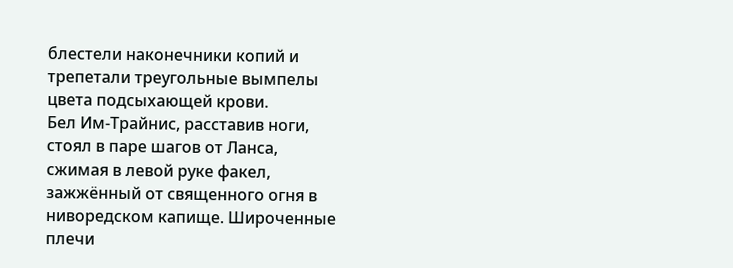блестели наконечники копий и трепетали треугольные вымпелы цвета подсыхающей крови.
Бел Им-Трайнис, расставив ноги, стоял в паре шагов от Ланса, сжимая в левой руке факел, зажжённый от священного огня в ниворедском капище. Широченные плечи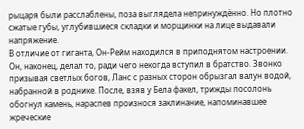рыцаря были расслаблены, поза выглядела непринуждённо. Но плотно сжатые губы, углубившиеся складки и морщинки на лице выдавали напряжение.
В отличие от гиганта, Он-Рейм находился в приподнятом настроении. Он, наконец, делал то, ради чего некогда вступил в братство. Звонко призывая светлых богов, Ланс с разных сторон обрызгал валун водой, набранной в роднике. После, взяв у Бела факел, трижды посолонь обогнул камень, нараспев произнося заклинание, напоминавшее жреческие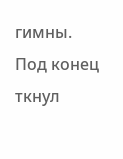гимны. Под конец ткнул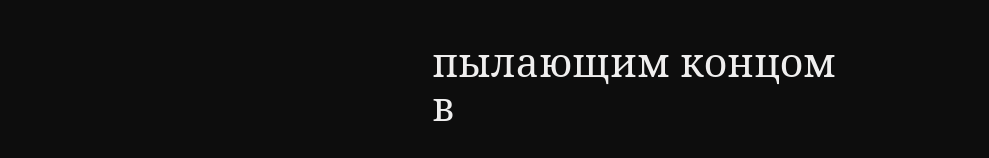пылающим концом в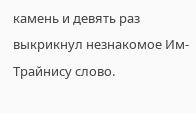камень и девять раз выкрикнул незнакомое Им-Трайнису слово.